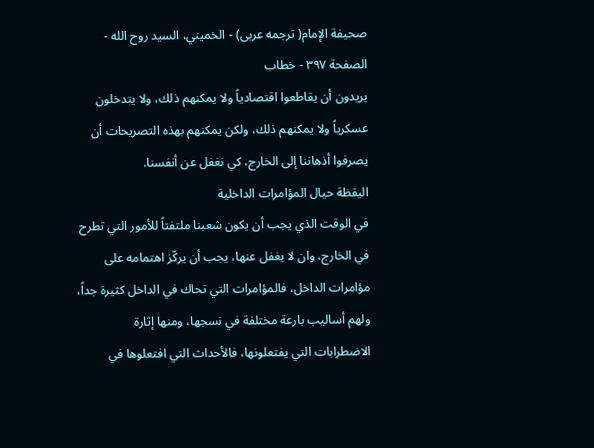صحيفة الإمام( ترجمه عربى) - الخميني، السيد روح الله - الصفحة ٣٩٧ - خطاب
يريدون أن يقاطعوا اقتصادياً ولا يمكنهم ذلك، ولا يتدخلون عسكرياً ولا يمكنهم ذلك، ولكن يمكنهم بهذه التصريحات أن يصرفوا أذهاننا إلى الخارج، كي نغفل عن أنفسنا.
اليقظة حيال المؤامرات الداخلية
في الوقت الذي يجب أن يكون شعبنا ملتفتاً للأمور التي تطرح في الخارج، وان لا يغفل عنها، يجب أن يركّز اهتمامه على مؤامرات الداخل، فالمؤامرات التي تحاك في الداخل كثيرة جداً، ولهم أساليب بارعة مختلفة في نسجها، ومنها إثارة الاضطرابات التي يفتعلونها، فالأحداث التي افتعلوها في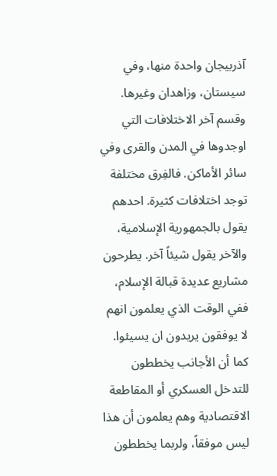آذربيجان واحدة منها، وفي سيستان، وزاهدان وغيرها. وقسم آخر الاختلافات التي اوجدوها في المدن والقرى وفي سائر الأماكن. فالفِرق مختلفة توجد اختلافات كثيرة. احدهم يقول بالجمهورية الإسلامية، والآخر يقول شيئاً آخر. يطرحون مشاريع عديدة قبالة الإسلام، ففي الوقت الذي يعلمون انهم لا يوفقون يريدون ان يسيئوا. كما أن الأجانب يخططون للتدخل العسكري أو المقاطعة الاقتصادية وهم يعلمون أن هذا ليس موفقاً، ولربما يخططون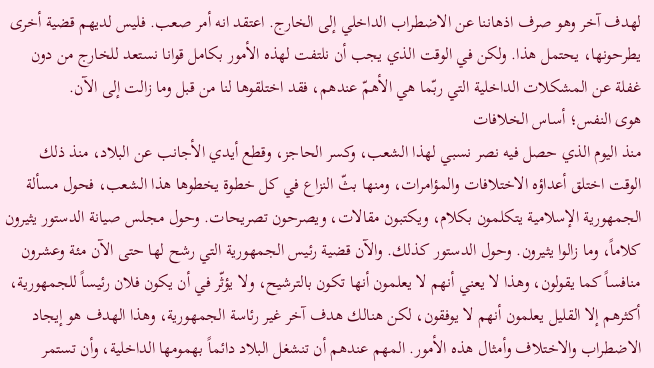لهدف آخر وهو صرف اذهاننا عن الاضطراب الداخلي إلى الخارج. اعتقد انه أمر صعب. فليس لديهم قضية أخرى يطرحونها، يحتمل هذا. ولكن في الوقت الذي يجب أن نلتفت لهذه الأمور بكامل قوانا نستعد للخارج من دون غفلة عن المشكلات الداخلية التي ربّما هي الأهمّ عندهم، فقد اختلقوها لنا من قبل وما زالت إلى الآن.
هوى النفس؛ أساس الخلافات
منذ اليوم الذي حصل فيه نصر نسبي لهذا الشعب، وكسر الحاجز، وقطع أيدي الأجانب عن البلاد، منذ ذلك الوقت اختلق أعداؤه الاختلافات والمؤامرات، ومنها بثّ النزاع في كل خطوة يخطوها هذا الشعب، فحول مسألة الجمهورية الإسلامية يتكلمون بكلام، ويكتبون مقالات، ويصرحون تصريحات. وحول مجلس صيانة الدستور يثيرون كلاماً، وما زالوا يثيرون. وحول الدستور كذلك. والآن قضية رئيس الجمهورية التي رشح لها حتى الآن مئة وعشرون منافساً كما يقولون، وهذا لا يعني أنهم لا يعلمون أنها تكون بالترشيح، ولا يؤثّر في أن يكون فلان رئيساً للجمهورية، أكثرهم إلا القليل يعلمون أنهم لا يوفقون، لكن هنالك هدف آخر غير رئاسة الجمهورية، وهذا الهدف هو إيجاد الاضطراب والاختلاف وأمثال هذه الأمور. المهم عندهم أن تنشغل البلاد دائماً بهمومها الداخلية، وأن تستمر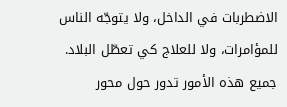الاضطربات في الداخل، ولا يتوجّه الناس للمؤامرات، ولا للعلاج كي تعطّل البلاد. جميع هذه الأمور تدور حول محور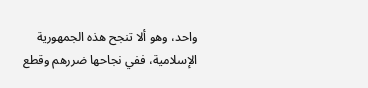واحد، وهو ألا تنجح هذه الجمهورية الإسلامية، ففي نجاحها ضررهم وقطع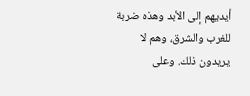أيديهم إلى الأبد وهذه ضربة للغرب والشرق، وهم لا يريدون ذلك. وعلى